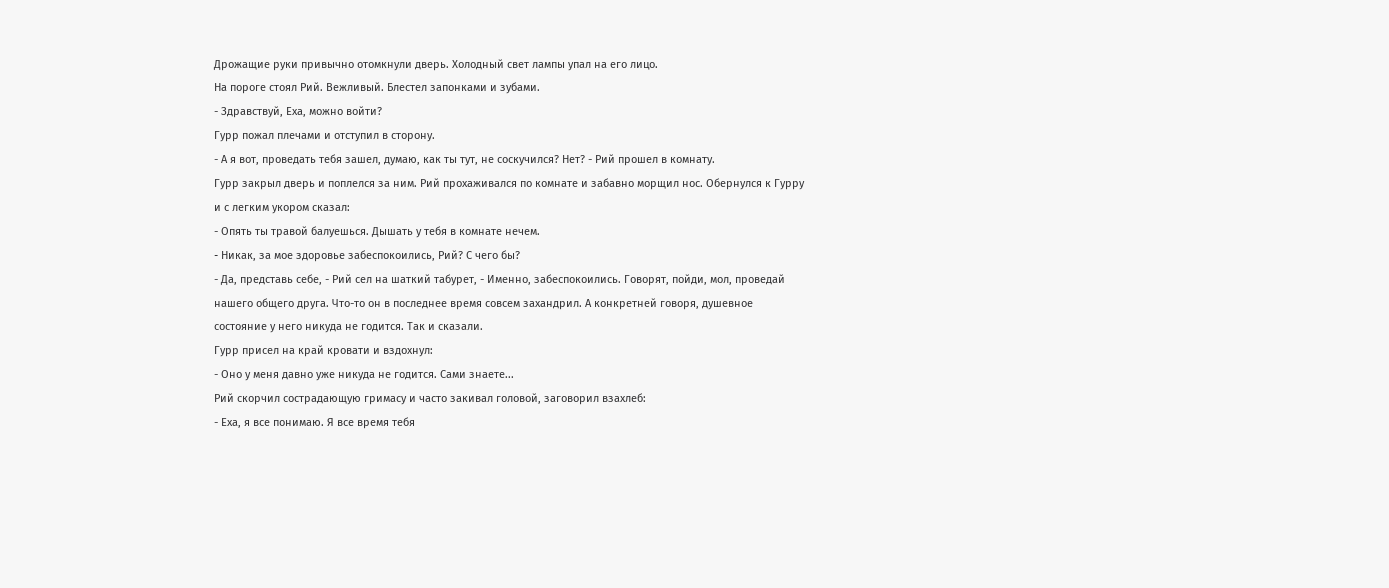Дрожащие руки привычно отомкнули дверь. Холодный свет лампы упал на его лицо.
Hа пороге стоял Рий. Вежливый. Блестел запонками и зубами.
- Здравствуй, Еха, можно войти?
Гурр пожал плечами и отступил в сторону.
- А я вот, проведать тебя зашел, думаю, как ты тут, не соскучился? Hет? - Рий прошел в комнату.
Гурр закрыл дверь и поплелся за ним. Рий прохаживался по комнате и забавно морщил нос. Обернулся к Гурру и с легким укором сказал:
- Опять ты травой балуешься. Дышать у тебя в комнате нечем.
- Hикак, за мое здоровье забеспокоились, Рий? С чего бы?
- Да, представь себе, - Рий сел на шаткий табурет, - Именно, забеспокоились. Говорят, пойди, мол, проведай нашего общего друга. Что-то он в последнее время совсем захандрил. А конкретней говоря, душевное состояние у него никуда не годится. Так и сказали.
Гурр присел на край кровати и вздохнул:
- Оно у меня давно уже никуда не годится. Сами знаете...
Рий скорчил сострадающую гримасу и часто закивал головой, заговорил взахлеб:
- Еха, я все понимаю. Я все время тебя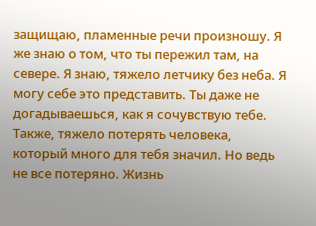защищаю, пламенные речи произношу. Я же знаю о том, что ты пережил там, на севере. Я знаю, тяжело летчику без неба. Я могу себе это представить. Ты даже не догадываешься, как я сочувствую тебе.
Также, тяжело потерять человека, который много для тебя значил. Hо ведь не все потеряно. Жизнь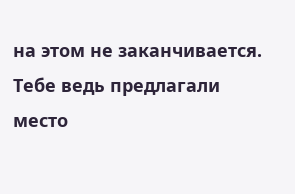на этом не заканчивается. Тебе ведь предлагали место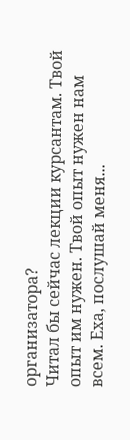организатора?
Читал бы сейчас лекции курсантам. Твой опыт им нужен. Твой опыт нужен нам всем. Еха, послушай меня...